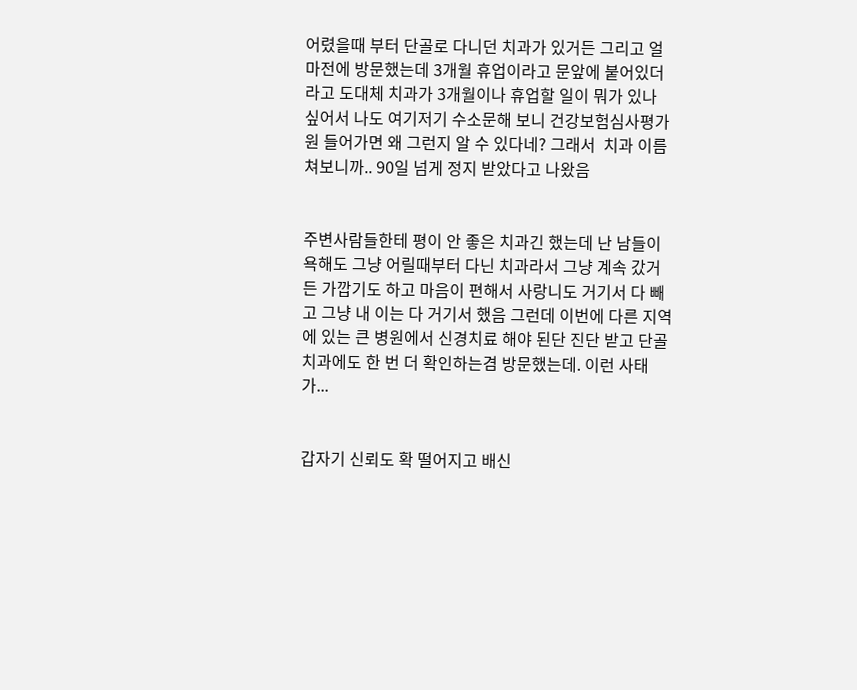어렸을때 부터 단골로 다니던 치과가 있거든 그리고 얼마전에 방문했는데 3개월 휴업이라고 문앞에 붙어있더라고 도대체 치과가 3개월이나 휴업할 일이 뭐가 있나 싶어서 나도 여기저기 수소문해 보니 건강보험심사평가원 들어가면 왜 그런지 알 수 있다네? 그래서  치과 이름 쳐보니까.. 90일 넘게 정지 받았다고 나왔음


주변사람들한테 평이 안 좋은 치과긴 했는데 난 남들이 욕해도 그냥 어릴때부터 다닌 치과라서 그냥 계속 갔거든 가깝기도 하고 마음이 편해서 사랑니도 거기서 다 빼고 그냥 내 이는 다 거기서 했음 그런데 이번에 다른 지역에 있는 큰 병원에서 신경치료 해야 된단 진단 받고 단골치과에도 한 번 더 확인하는겸 방문했는데. 이런 사태가...


갑자기 신뢰도 확 떨어지고 배신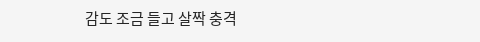감도 조금 들고 살짝 충격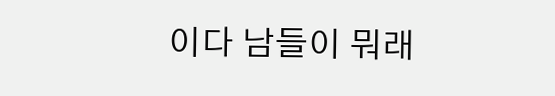이다 남들이 뭐래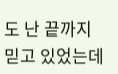도 난 끝까지 믿고 있었는데